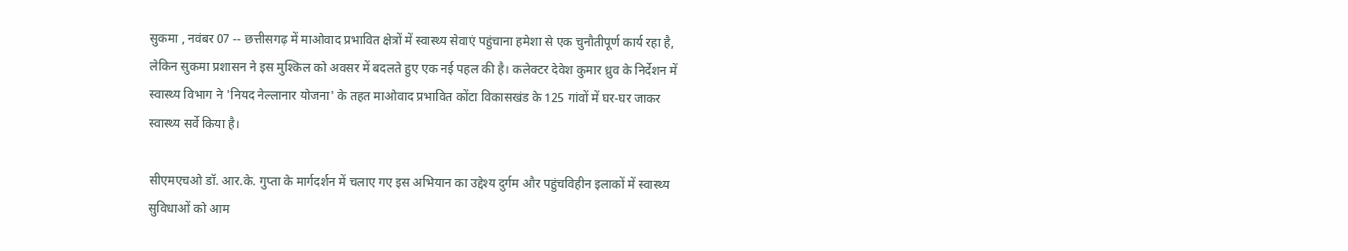सुकमा , नवंबर 07 -- छत्तीसगढ़ में माओवाद प्रभावित क्षेत्रों में स्वास्थ्य सेवाएं पहुंचाना हमेशा से एक चुनौतीपूर्ण कार्य रहा है, लेकिन सुकमा प्रशासन ने इस मुश्किल को अवसर में बदलते हुए एक नई पहल की है। कलेक्टर देवेश कुमार ध्रुव के निर्देशन में स्वास्थ्य विभाग ने 'नियद नेल्लानार योजना' के तहत माओवाद प्रभावित कोंटा विकासखंड के 125 गांवों में घर-घर जाकर स्वास्थ्य सर्वे किया है।

सीएमएचओ डॉ. आर.के. गुप्ता के मार्गदर्शन में चलाए गए इस अभियान का उद्देश्य दुर्गम और पहुंचविहीन इलाकों में स्वास्थ्य सुविधाओं को आम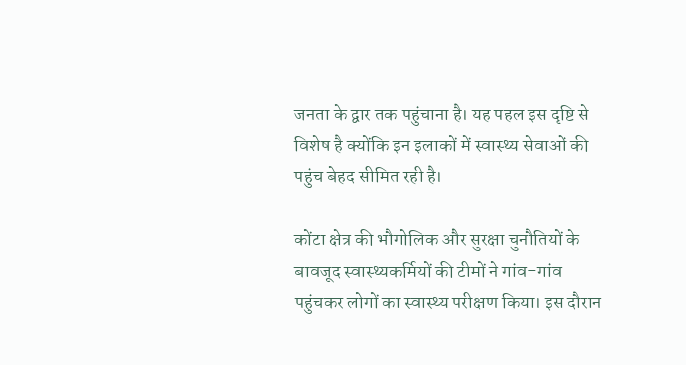जनता के द्वार तक पहुंचाना है। यह पहल इस दृष्टि से विशेष है क्योंकि इन इलाकों में स्वास्थ्य सेवाओं की पहुंच बेहद सीमित रही है।

कोंटा क्षेत्र की भौगोलिक और सुरक्षा चुनौतियों के बावजूद स्वास्थ्यकर्मियों की टीमों ने गांव-गांव पहुंचकर लोगों का स्वास्थ्य परीक्षण किया। इस दौरान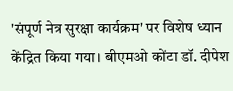'संपूर्ण नेत्र सुरक्षा कार्यक्रम' पर विशेष ध्यान केंद्रित किया गया। बीएमओ कोंटा डॉ. दीपेश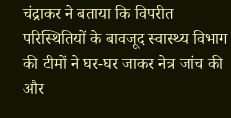चंद्राकर ने बताया कि विपरीत परिस्थितियों के बावजूद स्वास्थ्य विभाग की टीमों ने घर-घर जाकर नेत्र जांच की और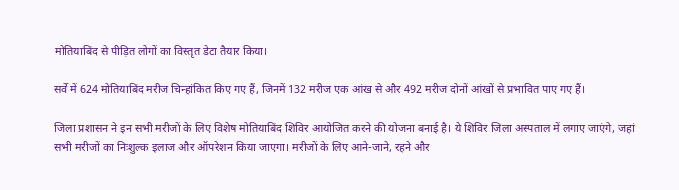मोतियाबिंद से पीड़ित लोगों का विस्तृत डेटा तैयार किया।

सर्वे में 624 मोतियाबिंद मरीज चिन्हांकित किए गए हैं, जिनमें 132 मरीज एक आंख से और 492 मरीज दोनों आंखों से प्रभावित पाए गए हैं।

जिला प्रशासन ने इन सभी मरीजों के लिए विशेष मोतियाबिंद शिविर आयोजित करने की योजना बनाई है। ये शिविर जिला अस्पताल में लगाए जाएंगे, जहां सभी मरीजों का निःशुल्क इलाज और ऑपरेशन किया जाएगा। मरीजों के लिए आने-जाने, रहने और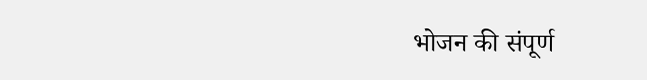भोजन की संपूर्ण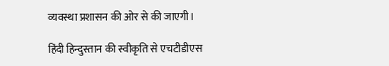व्यवस्था प्रशासन की ओर से की जाएगी।

हिंदी हिन्दुस्तान की स्वीकृति से एचटीडीएस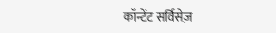कॉन्टेंट सर्विसेज़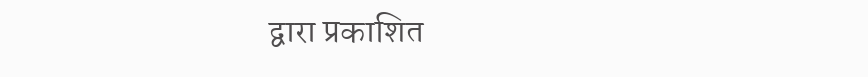द्वारा प्रकाशित